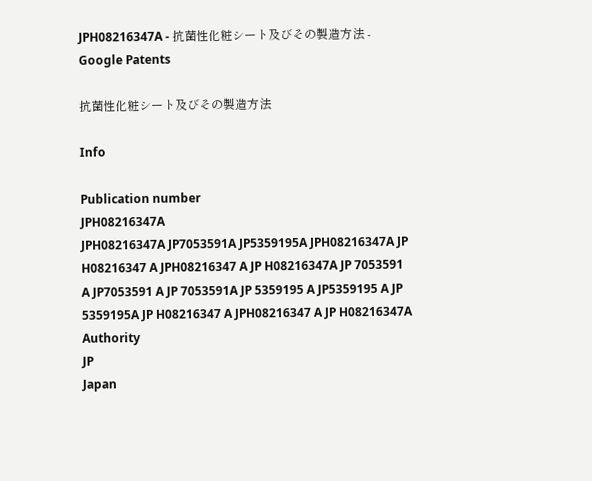JPH08216347A - 抗菌性化粧シート及びその製造方法 - Google Patents

抗菌性化粧シート及びその製造方法

Info

Publication number
JPH08216347A
JPH08216347A JP7053591A JP5359195A JPH08216347A JP H08216347 A JPH08216347 A JP H08216347A JP 7053591 A JP7053591 A JP 7053591A JP 5359195 A JP5359195 A JP 5359195A JP H08216347 A JPH08216347 A JP H08216347A
Authority
JP
Japan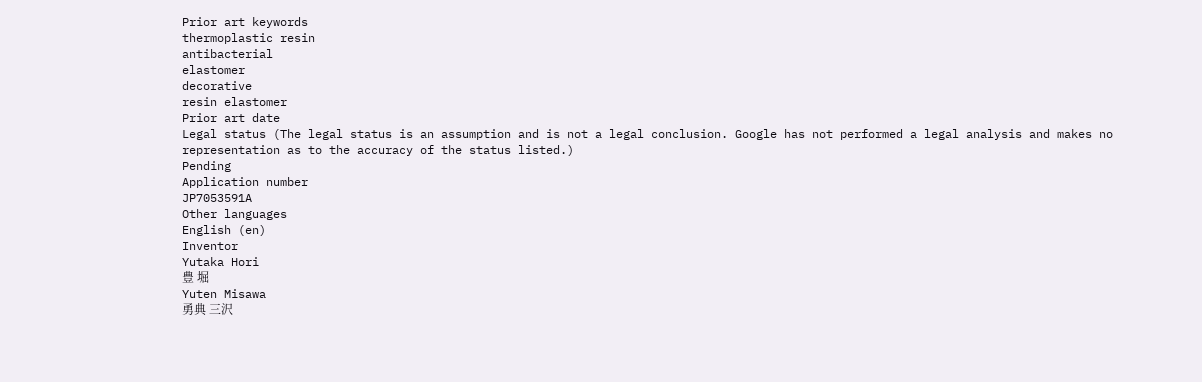Prior art keywords
thermoplastic resin
antibacterial
elastomer
decorative
resin elastomer
Prior art date
Legal status (The legal status is an assumption and is not a legal conclusion. Google has not performed a legal analysis and makes no representation as to the accuracy of the status listed.)
Pending
Application number
JP7053591A
Other languages
English (en)
Inventor
Yutaka Hori
豊 堀
Yuten Misawa
勇典 三沢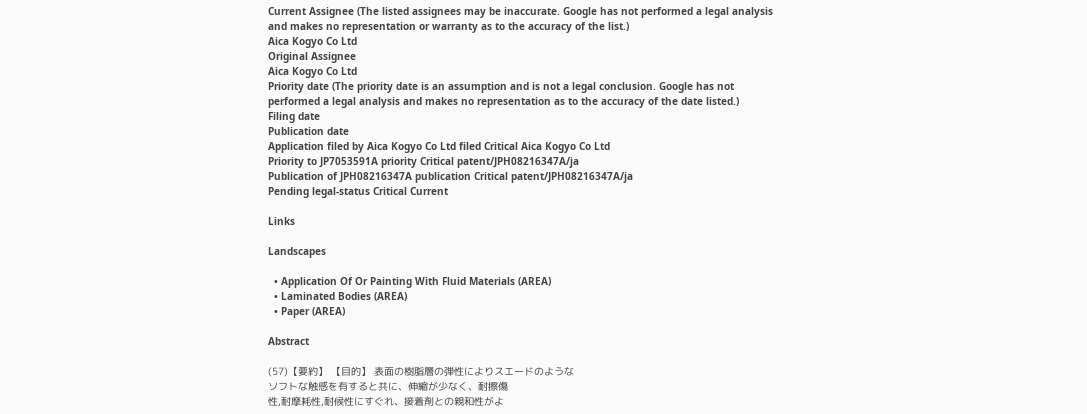Current Assignee (The listed assignees may be inaccurate. Google has not performed a legal analysis and makes no representation or warranty as to the accuracy of the list.)
Aica Kogyo Co Ltd
Original Assignee
Aica Kogyo Co Ltd
Priority date (The priority date is an assumption and is not a legal conclusion. Google has not performed a legal analysis and makes no representation as to the accuracy of the date listed.)
Filing date
Publication date
Application filed by Aica Kogyo Co Ltd filed Critical Aica Kogyo Co Ltd
Priority to JP7053591A priority Critical patent/JPH08216347A/ja
Publication of JPH08216347A publication Critical patent/JPH08216347A/ja
Pending legal-status Critical Current

Links

Landscapes

  • Application Of Or Painting With Fluid Materials (AREA)
  • Laminated Bodies (AREA)
  • Paper (AREA)

Abstract

(57)【要約】 【目的】 表面の樹脂層の弾性によりスエードのような
ソフトな触感を有すると共に、伸縮が少なく、耐擦傷
性,耐摩耗性,耐候性にすぐれ、接着剤との親和性がよ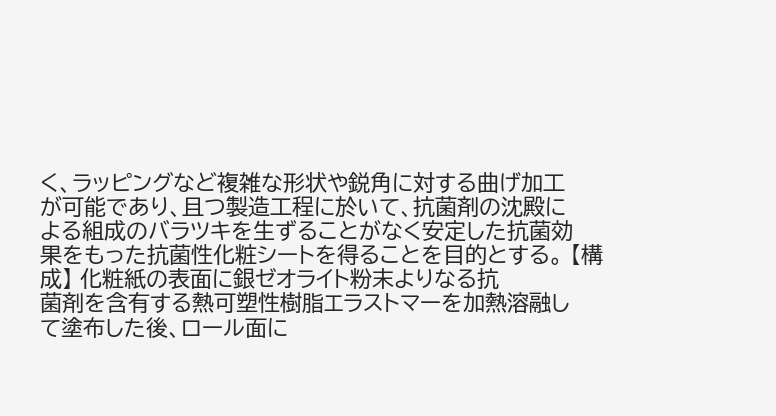く、ラッピングなど複雑な形状や鋭角に対する曲げ加工
が可能であり、且つ製造工程に於いて、抗菌剤の沈殿に
よる組成のバラツキを生ずることがなく安定した抗菌効
果をもった抗菌性化粧シートを得ることを目的とする。 【構成】 化粧紙の表面に銀ゼオライト粉末よりなる抗
菌剤を含有する熱可塑性樹脂エラストマーを加熱溶融し
て塗布した後、ロール面に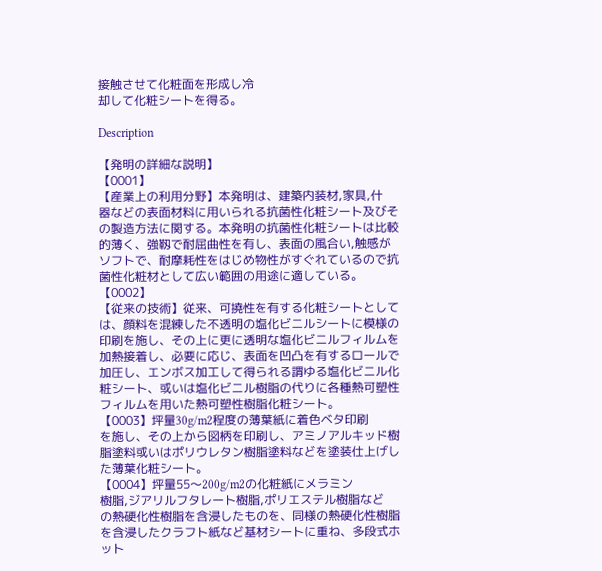接触させて化粧面を形成し冷
却して化粧シートを得る。

Description

【発明の詳細な説明】
【0001】
【産業上の利用分野】本発明は、建築内装材,家具,什
器などの表面材料に用いられる抗菌性化粧シート及びそ
の製造方法に関する。本発明の抗菌性化粧シートは比較
的薄く、強靱で耐屈曲性を有し、表面の風合い,触感が
ソフトで、耐摩耗性をはじめ物性がすぐれているので抗
菌性化粧材として広い範囲の用途に適している。
【0002】
【従来の技術】従来、可撓性を有する化粧シートとして
は、顔料を混練した不透明の塩化ビニルシートに模様の
印刷を施し、その上に更に透明な塩化ビニルフィルムを
加熱接着し、必要に応じ、表面を凹凸を有するロールで
加圧し、エンボス加工して得られる謂ゆる塩化ビニル化
粧シート、或いは塩化ビニル樹脂の代りに各種熱可塑性
フィルムを用いた熱可塑性樹脂化粧シート。
【0003】坪量30g/m2程度の薄葉紙に着色ベタ印刷
を施し、その上から図柄を印刷し、アミノアルキッド樹
脂塗料或いはポリウレタン樹脂塗料などを塗装仕上げし
た薄葉化粧シート。
【0004】坪量55〜200g/m2の化粧紙にメラミン
樹脂,ジアリルフタレート樹脂,ポリエステル樹脂など
の熱硬化性樹脂を含浸したものを、同様の熱硬化性樹脂
を含浸したクラフト紙など基材シートに重ね、多段式ホ
ット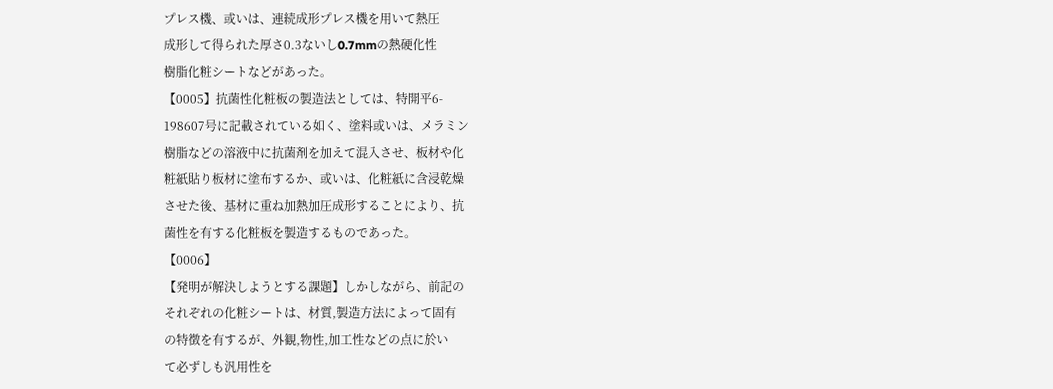プレス機、或いは、連続成形プレス機を用いて熱圧
成形して得られた厚さ0.3ないし0.7mmの熱硬化性
樹脂化粧シートなどがあった。
【0005】抗菌性化粧板の製造法としては、特開平6-
198607号に記載されている如く、塗料或いは、メラミン
樹脂などの溶液中に抗菌剤を加えて混入させ、板材や化
粧紙貼り板材に塗布するか、或いは、化粧紙に含浸乾燥
させた後、基材に重ね加熱加圧成形することにより、抗
菌性を有する化粧板を製造するものであった。
【0006】
【発明が解決しようとする課題】しかしながら、前記の
それぞれの化粧シートは、材質,製造方法によって固有
の特徴を有するが、外観,物性,加工性などの点に於い
て必ずしも汎用性を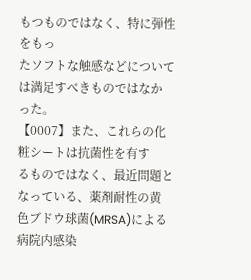もつものではなく、特に弾性をもっ
たソフトな触感などについては満足すべきものではなか
った。
【0007】また、これらの化粧シートは抗菌性を有す
るものではなく、最近問題となっている、薬剤耐性の黄
色ブドウ球菌(MRSA)による病院内感染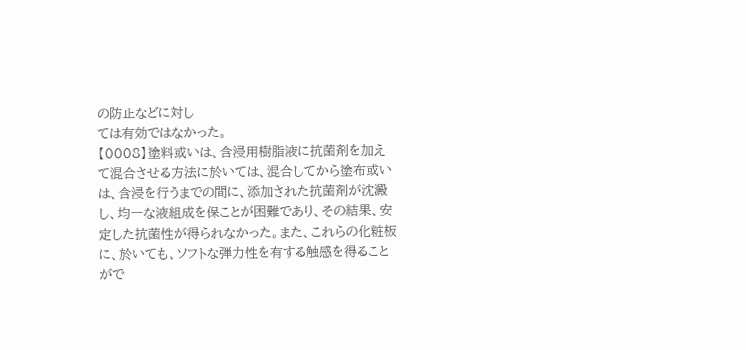の防止などに対し
ては有効ではなかった。
【0008】塗料或いは、含浸用樹脂液に抗菌剤を加え
て混合させる方法に於いては、混合してから塗布或い
は、含浸を行うまでの間に、添加された抗菌剤が沈澱
し、均一な液組成を保ことが困難であり、その結果、安
定した抗菌性が得られなかった。また、これらの化粧板
に、於いても、ソフトな弾力性を有する触感を得ること
がで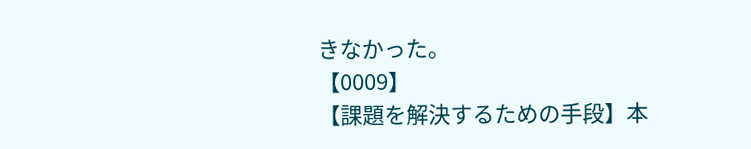きなかった。
【0009】
【課題を解決するための手段】本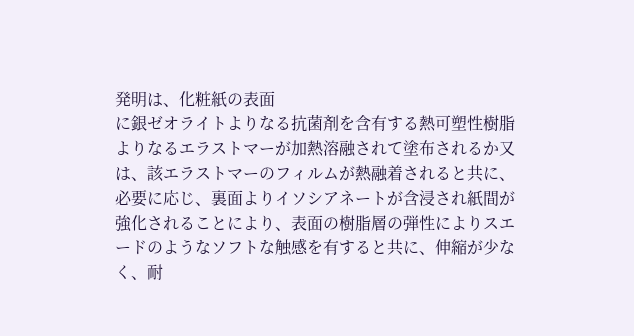発明は、化粧紙の表面
に銀ゼオライトよりなる抗菌剤を含有する熱可塑性樹脂
よりなるエラストマーが加熱溶融されて塗布されるか又
は、該エラストマーのフィルムが熱融着されると共に、
必要に応じ、裏面よりイソシアネートが含浸され紙間が
強化されることにより、表面の樹脂層の弾性によりスエ
ードのようなソフトな触感を有すると共に、伸縮が少な
く、耐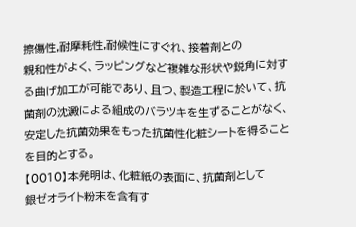擦傷性,耐摩耗性,耐候性にすぐれ、接着剤との
親和性がよく、ラッピングなど複雑な形状や鋭角に対す
る曲げ加工が可能であり、且つ、製造工程に於いて、抗
菌剤の沈澱による組成のバラツキを生ずることがなく、
安定した抗菌効果をもった抗菌性化粧シートを得ること
を目的とする。
【0010】本発明は、化粧紙の表面に、抗菌剤として
銀ゼオライト粉末を含有す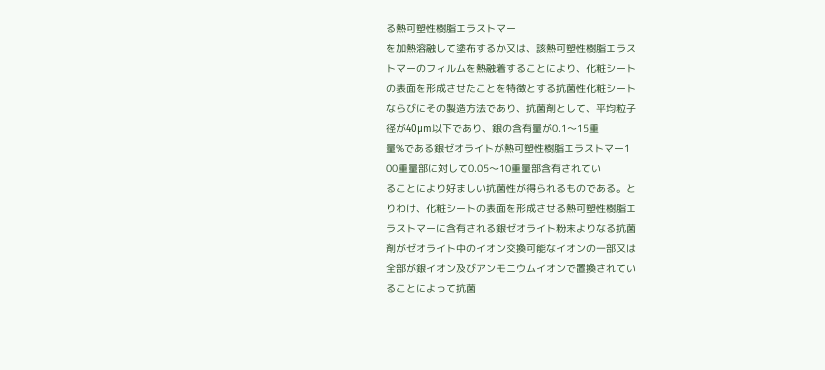る熱可塑性樹脂エラストマー
を加熱溶融して塗布するか又は、該熱可塑性樹脂エラス
トマーのフィルムを熱融着することにより、化粧シート
の表面を形成させたことを特徴とする抗菌性化粧シート
ならびにその製造方法であり、抗菌剤として、平均粒子
径が40μm以下であり、銀の含有量が0.1〜15重
量%である銀ゼオライトが熱可塑性樹脂エラストマー1
00重量部に対して0.05〜10重量部含有されてい
ることにより好ましい抗菌性が得られるものである。と
りわけ、化粧シートの表面を形成させる熱可塑性樹脂エ
ラストマーに含有される銀ゼオライト粉末よりなる抗菌
剤がゼオライト中のイオン交換可能なイオンの一部又は
全部が銀イオン及びアンモニウムイオンで置換されてい
ることによって抗菌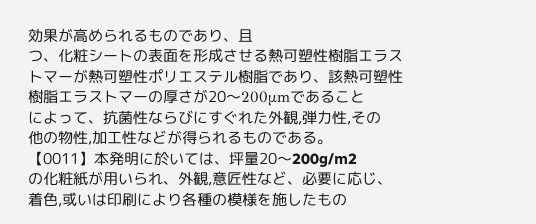効果が高められるものであり、且
つ、化粧シートの表面を形成させる熱可塑性樹脂エラス
トマーが熱可塑性ポリエステル樹脂であり、該熱可塑性
樹脂エラストマーの厚さが20〜200μmであること
によって、抗菌性ならびにすぐれた外観,弾力性,その
他の物性,加工性などが得られるものである。
【0011】本発明に於いては、坪量20〜200g/m2
の化粧紙が用いられ、外観,意匠性など、必要に応じ、
着色,或いは印刷により各種の模様を施したもの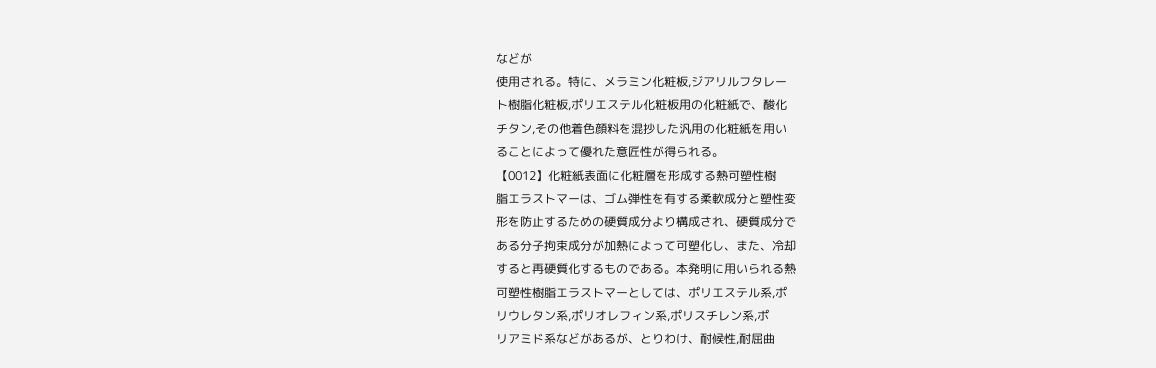などが
使用される。特に、メラミン化粧板,ジアリルフタレー
ト樹脂化粧板,ポリエステル化粧板用の化粧紙で、酸化
チタン,その他着色顔料を混抄した汎用の化粧紙を用い
ることによって優れた意匠性が得られる。
【0012】化粧紙表面に化粧層を形成する熱可塑性樹
脂エラストマーは、ゴム弾性を有する柔軟成分と塑性変
形を防止するための硬質成分より構成され、硬質成分で
ある分子拘束成分が加熱によって可塑化し、また、冷却
すると再硬質化するものである。本発明に用いられる熱
可塑性樹脂エラストマーとしては、ポリエステル系,ポ
リウレタン系,ポリオレフィン系,ポリスチレン系,ポ
リアミド系などがあるが、とりわけ、耐候性,耐屈曲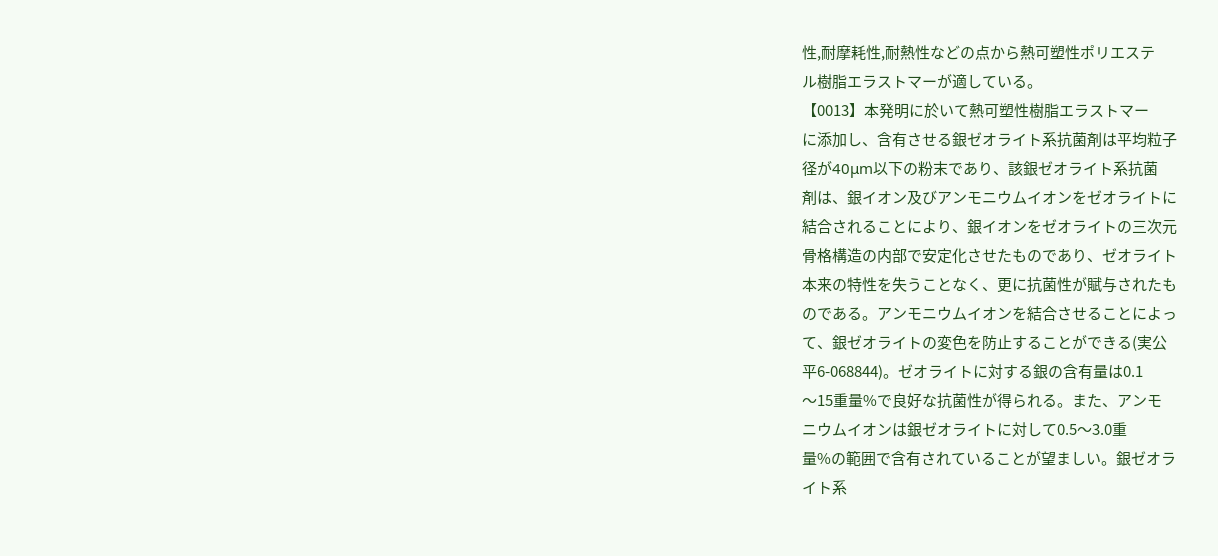性,耐摩耗性,耐熱性などの点から熱可塑性ポリエステ
ル樹脂エラストマーが適している。
【0013】本発明に於いて熱可塑性樹脂エラストマー
に添加し、含有させる銀ゼオライト系抗菌剤は平均粒子
径が40μm以下の粉末であり、該銀ゼオライト系抗菌
剤は、銀イオン及びアンモニウムイオンをゼオライトに
結合されることにより、銀イオンをゼオライトの三次元
骨格構造の内部で安定化させたものであり、ゼオライト
本来の特性を失うことなく、更に抗菌性が賦与されたも
のである。アンモニウムイオンを結合させることによっ
て、銀ゼオライトの変色を防止することができる(実公
平6-068844)。ゼオライトに対する銀の含有量は0.1
〜15重量%で良好な抗菌性が得られる。また、アンモ
ニウムイオンは銀ゼオライトに対して0.5〜3.0重
量%の範囲で含有されていることが望ましい。銀ゼオラ
イト系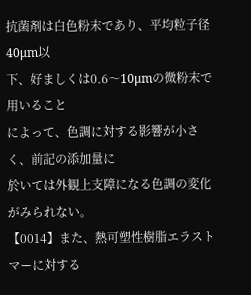抗菌剤は白色粉末であり、平均粒子径40μm以
下、好ましくは0.6〜10μmの微粉末で用いること
によって、色調に対する影響が小さく、前記の添加量に
於いては外観上支障になる色調の変化がみられない。
【0014】また、熱可塑性樹脂エラストマーに対する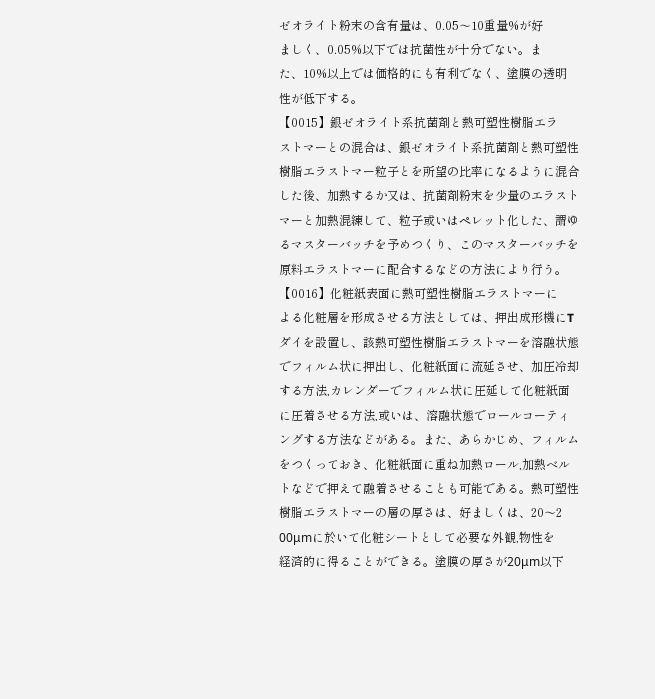ゼオライト粉末の含有量は、0.05〜10重量%が好
ましく、0.05%以下では抗菌性が十分でない。ま
た、10%以上では価格的にも有利でなく、塗膜の透明
性が低下する。
【0015】銀ゼオライト系抗菌剤と熱可塑性樹脂エラ
ストマーとの混合は、銀ゼオライト系抗菌剤と熱可塑性
樹脂エラストマー粒子とを所望の比率になるように混合
した後、加熱するか又は、抗菌剤粉末を少量のエラスト
マーと加熱混練して、粒子或いはペレット化した、謂ゆ
るマスターバッチを予めつくり、このマスターバッチを
原料エラストマーに配合するなどの方法により行う。
【0016】化粧紙表面に熱可塑性樹脂エラストマーに
よる化粧層を形成させる方法としては、押出成形機にT
ダイを設置し、該熱可塑性樹脂エラストマーを溶融状態
でフィルム状に押出し、化粧紙面に流延させ、加圧冷却
する方法,カレンダーでフィルム状に圧延して化粧紙面
に圧着させる方法,或いは、溶融状態でロールコーティ
ングする方法などがある。また、あらかじめ、フィルム
をつくっておき、化粧紙面に重ね加熱ロール,加熱ベル
トなどで押えて融着させることも可能である。熱可塑性
樹脂エラストマーの層の厚さは、好ましくは、20〜2
00μmに於いて化粧シートとして必要な外観,物性を
経済的に得ることができる。塗膜の厚さが20μm以下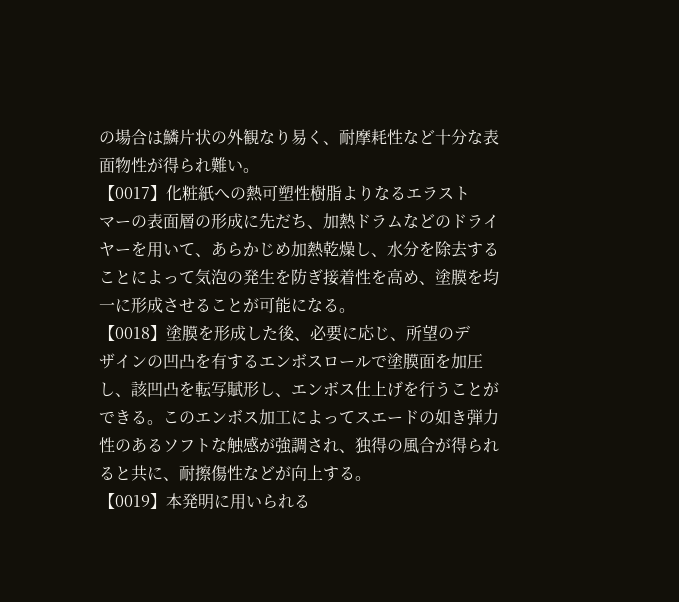の場合は鱗片状の外観なり易く、耐摩耗性など十分な表
面物性が得られ難い。
【0017】化粧紙への熱可塑性樹脂よりなるエラスト
マーの表面層の形成に先だち、加熱ドラムなどのドライ
ヤーを用いて、あらかじめ加熱乾燥し、水分を除去する
ことによって気泡の発生を防ぎ接着性を高め、塗膜を均
一に形成させることが可能になる。
【0018】塗膜を形成した後、必要に応じ、所望のデ
ザインの凹凸を有するエンボスロールで塗膜面を加圧
し、該凹凸を転写賦形し、エンボス仕上げを行うことが
できる。このエンボス加工によってスエードの如き弾力
性のあるソフトな触感が強調され、独得の風合が得られ
ると共に、耐擦傷性などが向上する。
【0019】本発明に用いられる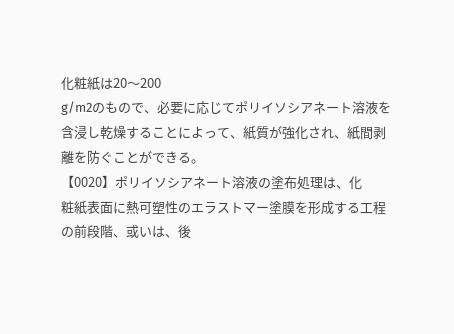化粧紙は20〜200
g/m2のもので、必要に応じてポリイソシアネート溶液を
含浸し乾燥することによって、紙質が強化され、紙間剥
離を防ぐことができる。
【0020】ポリイソシアネート溶液の塗布処理は、化
粧紙表面に熱可塑性のエラストマー塗膜を形成する工程
の前段階、或いは、後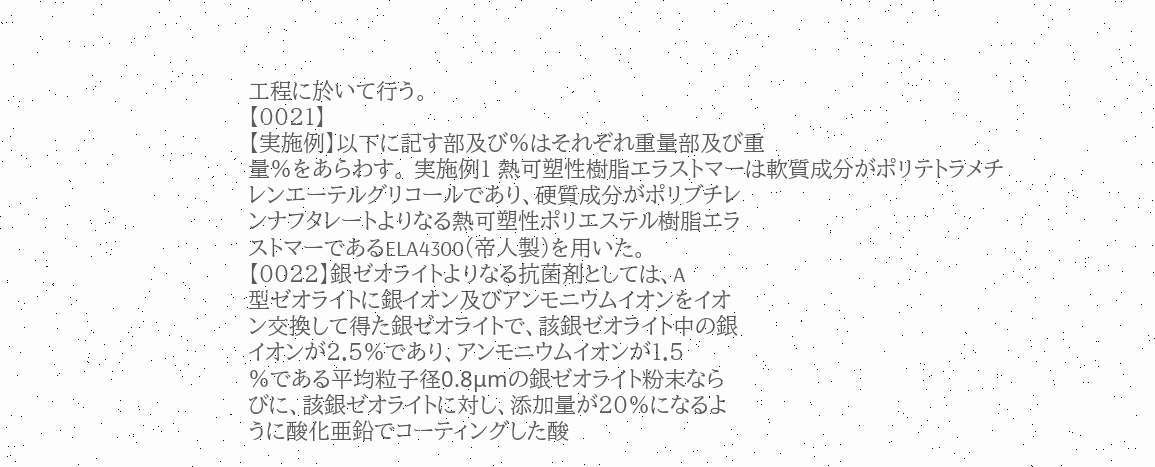工程に於いて行う。
【0021】
【実施例】以下に記す部及び%はそれぞれ重量部及び重
量%をあらわす。 実施例1 熱可塑性樹脂エラストマーは軟質成分がポリテトラメチ
レンエーテルグリコールであり、硬質成分がポリブチレ
ンナフタレートよりなる熱可塑性ポリエステル樹脂エラ
ストマーであるELA4300(帝人製)を用いた。
【0022】銀ゼオライトよりなる抗菌剤としては、A
型ゼオライトに銀イオン及びアンモニウムイオンをイオ
ン交換して得た銀ゼオライトで、該銀ゼオライト中の銀
イオンが2.5%であり、アンモニウムイオンが1.5
%である平均粒子径0.8μmの銀ゼオライト粉末なら
びに、該銀ゼオライトに対し、添加量が20%になるよ
うに酸化亜鉛でコーティングした酸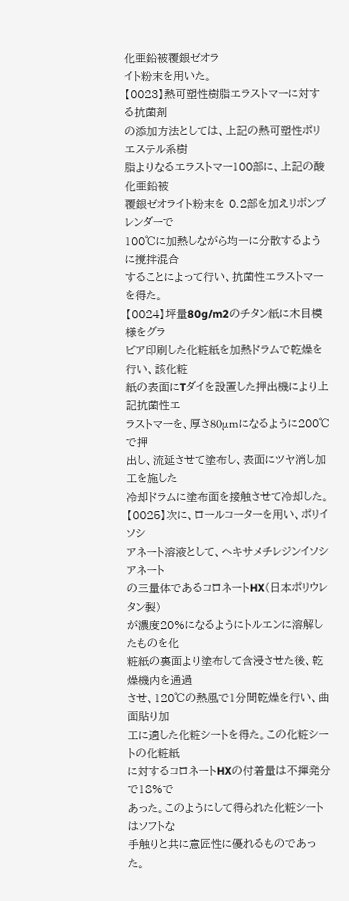化亜鉛被覆銀ゼオラ
イト粉末を用いた。
【0023】熱可塑性樹脂エラストマーに対する抗菌剤
の添加方法としては、上記の熱可塑性ポリエステル系樹
脂よりなるエラストマー100部に、上記の酸化亜鉛被
覆銀ゼオライト粉末を 0.2部を加えリボンブレンダーで
100℃に加熱しながら均一に分散するように撹拌混合
することによって行い、抗菌性エラストマーを得た。
【0024】坪量80g/m2のチタン紙に木目模様をグラ
ビア印刷した化粧紙を加熱ドラムで乾燥を行い、該化粧
紙の表面にTダイを設置した押出機により上記抗菌性エ
ラストマーを、厚さ80μmになるように200℃で押
出し、流延させて塗布し、表面にツヤ消し加工を施した
冷却ドラムに塗布面を接触させて冷却した。
【0025】次に、ロールコーターを用い、ポリイソシ
アネート溶液として、ヘキサメチレジンイソシアネート
の三量体であるコロネートHX(日本ポリウレタン製)
が濃度20%になるようにトルエンに溶解したものを化
粧紙の裏面より塗布して含浸させた後、乾燥機内を通過
させ、120℃の熱風で1分間乾燥を行い、曲面貼り加
工に適した化粧シートを得た。この化粧シートの化粧紙
に対するコロネートHXの付着量は不揮発分で18%で
あった。このようにして得られた化粧シートはソフトな
手触りと共に意匠性に優れるものであった。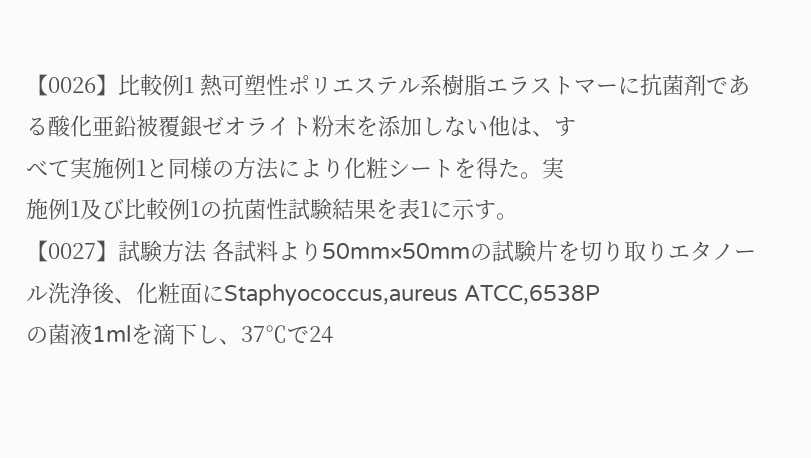【0026】比較例1 熱可塑性ポリエステル系樹脂エラストマーに抗菌剤であ
る酸化亜鉛被覆銀ゼオライト粉末を添加しない他は、す
べて実施例1と同様の方法により化粧シートを得た。実
施例1及び比較例1の抗菌性試験結果を表1に示す。
【0027】試験方法 各試料より50mm×50mmの試験片を切り取りエタノー
ル洗浄後、化粧面にStaphyococcus,aureus ATCC,6538P
の菌液1mlを滴下し、37℃で24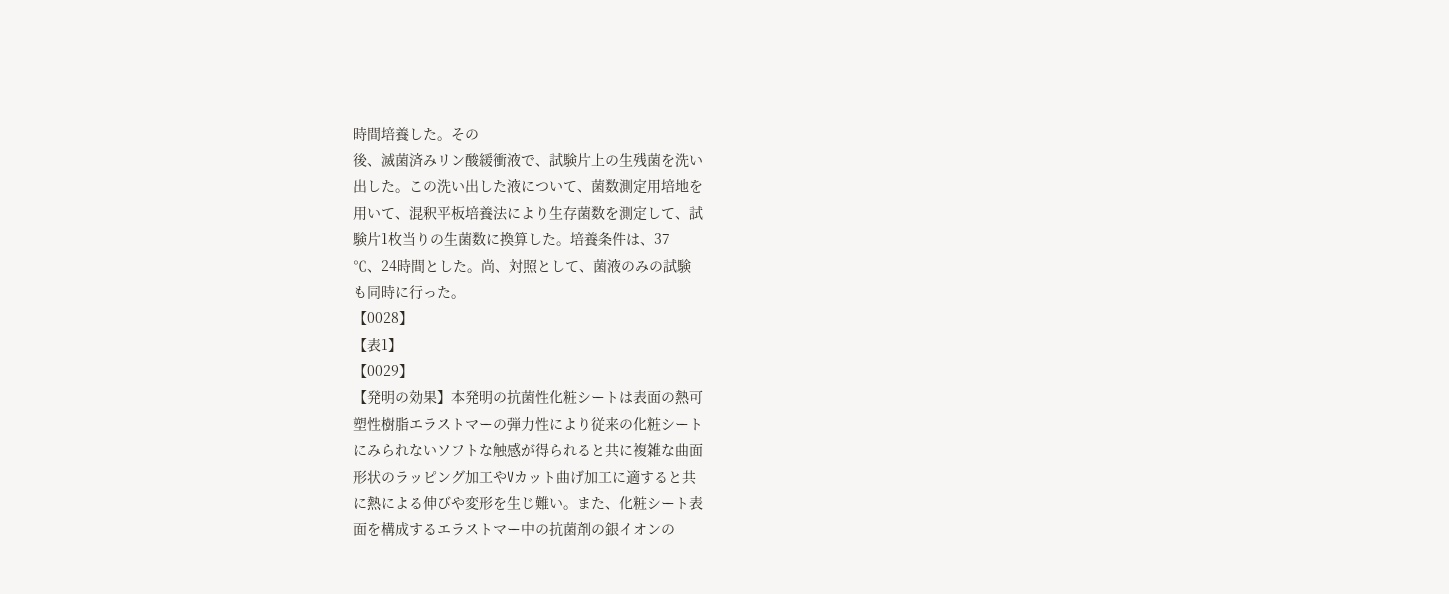時間培養した。その
後、滅菌済みリン酸緩衝液で、試験片上の生残菌を洗い
出した。この洗い出した液について、菌数測定用培地を
用いて、混釈平板培養法により生存菌数を測定して、試
験片1枚当りの生菌数に換算した。培養条件は、37
℃、24時間とした。尚、対照として、菌液のみの試験
も同時に行った。
【0028】
【表1】
【0029】
【発明の効果】本発明の抗菌性化粧シートは表面の熱可
塑性樹脂エラストマーの弾力性により従来の化粧シート
にみられないソフトな触感が得られると共に複雑な曲面
形状のラッピング加工やVカット曲げ加工に適すると共
に熱による伸びや変形を生じ難い。また、化粧シート表
面を構成するエラストマー中の抗菌剤の銀イオンの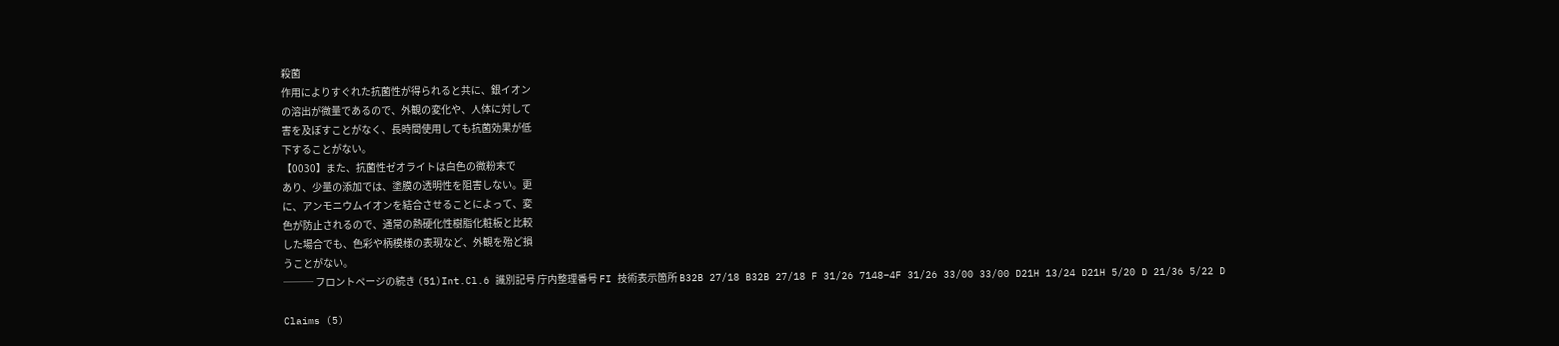殺菌
作用によりすぐれた抗菌性が得られると共に、銀イオン
の溶出が微量であるので、外観の変化や、人体に対して
害を及ぼすことがなく、長時間使用しても抗菌効果が低
下することがない。
【0030】また、抗菌性ゼオライトは白色の微粉末で
あり、少量の添加では、塗膜の透明性を阻害しない。更
に、アンモニウムイオンを結合させることによって、変
色が防止されるので、通常の熱硬化性樹脂化粧板と比較
した場合でも、色彩や柄模様の表現など、外観を殆ど損
うことがない。
─── フロントページの続き (51)Int.Cl.6 識別記号 庁内整理番号 FI 技術表示箇所 B32B 27/18 B32B 27/18 F 31/26 7148−4F 31/26 33/00 33/00 D21H 13/24 D21H 5/20 D 21/36 5/22 D

Claims (5)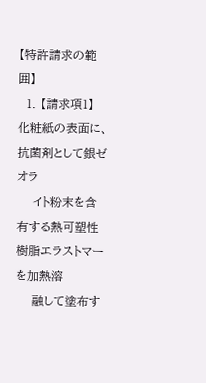【特許請求の範囲】
  1. 【請求項1】 化粧紙の表面に、抗菌剤として銀ゼオラ
    イト粉末を含有する熱可塑性樹脂エラストマーを加熱溶
    融して塗布す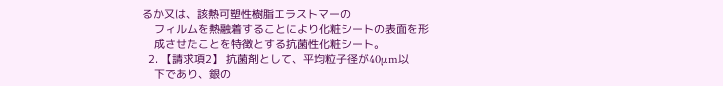るか又は、該熱可塑性樹脂エラストマーの
    フィルムを熱融着することにより化粧シートの表面を形
    成させたことを特徴とする抗菌性化粧シート。
  2. 【請求項2】 抗菌剤として、平均粒子径が40μm以
    下であり、銀の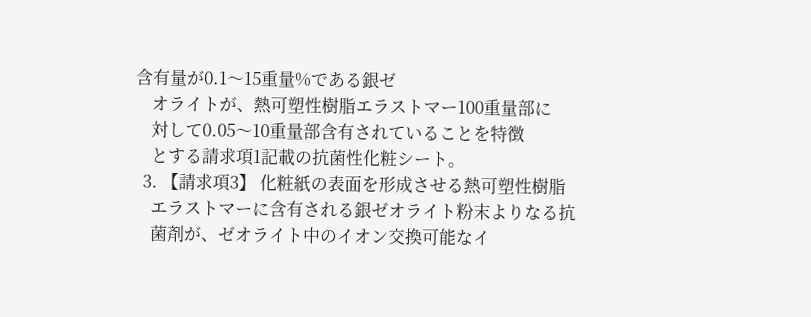含有量が0.1〜15重量%である銀ゼ
    オライトが、熱可塑性樹脂エラストマー100重量部に
    対して0.05〜10重量部含有されていることを特徴
    とする請求項1記載の抗菌性化粧シート。
  3. 【請求項3】 化粧紙の表面を形成させる熱可塑性樹脂
    エラストマーに含有される銀ゼオライト粉末よりなる抗
    菌剤が、ゼオライト中のイオン交換可能なイ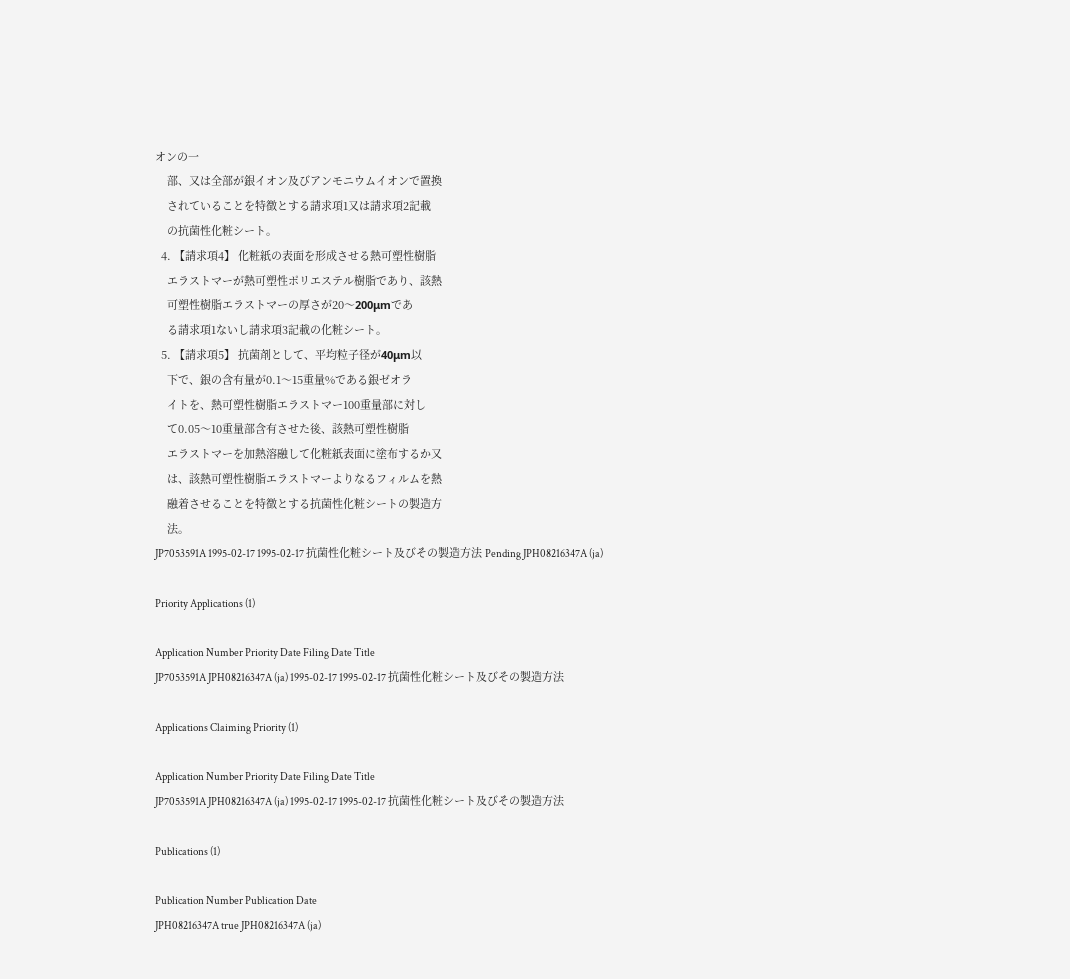オンの一
    部、又は全部が銀イオン及びアンモニウムイオンで置換
    されていることを特徴とする請求項1又は請求項2記載
    の抗菌性化粧シート。
  4. 【請求項4】 化粧紙の表面を形成させる熱可塑性樹脂
    エラストマーが熱可塑性ポリエステル樹脂であり、該熱
    可塑性樹脂エラストマーの厚さが20〜200μmであ
    る請求項1ないし請求項3記載の化粧シート。
  5. 【請求項5】 抗菌剤として、平均粒子径が40μm以
    下で、銀の含有量が0.1〜15重量%である銀ゼオラ
    イトを、熱可塑性樹脂エラストマー100重量部に対し
    て0.05〜10重量部含有させた後、該熱可塑性樹脂
    エラストマーを加熱溶融して化粧紙表面に塗布するか又
    は、該熱可塑性樹脂エラストマーよりなるフィルムを熱
    融着させることを特徴とする抗菌性化粧シートの製造方
    法。
JP7053591A 1995-02-17 1995-02-17 抗菌性化粧シート及びその製造方法 Pending JPH08216347A (ja)

Priority Applications (1)

Application Number Priority Date Filing Date Title
JP7053591A JPH08216347A (ja) 1995-02-17 1995-02-17 抗菌性化粧シート及びその製造方法

Applications Claiming Priority (1)

Application Number Priority Date Filing Date Title
JP7053591A JPH08216347A (ja) 1995-02-17 1995-02-17 抗菌性化粧シート及びその製造方法

Publications (1)

Publication Number Publication Date
JPH08216347A true JPH08216347A (ja)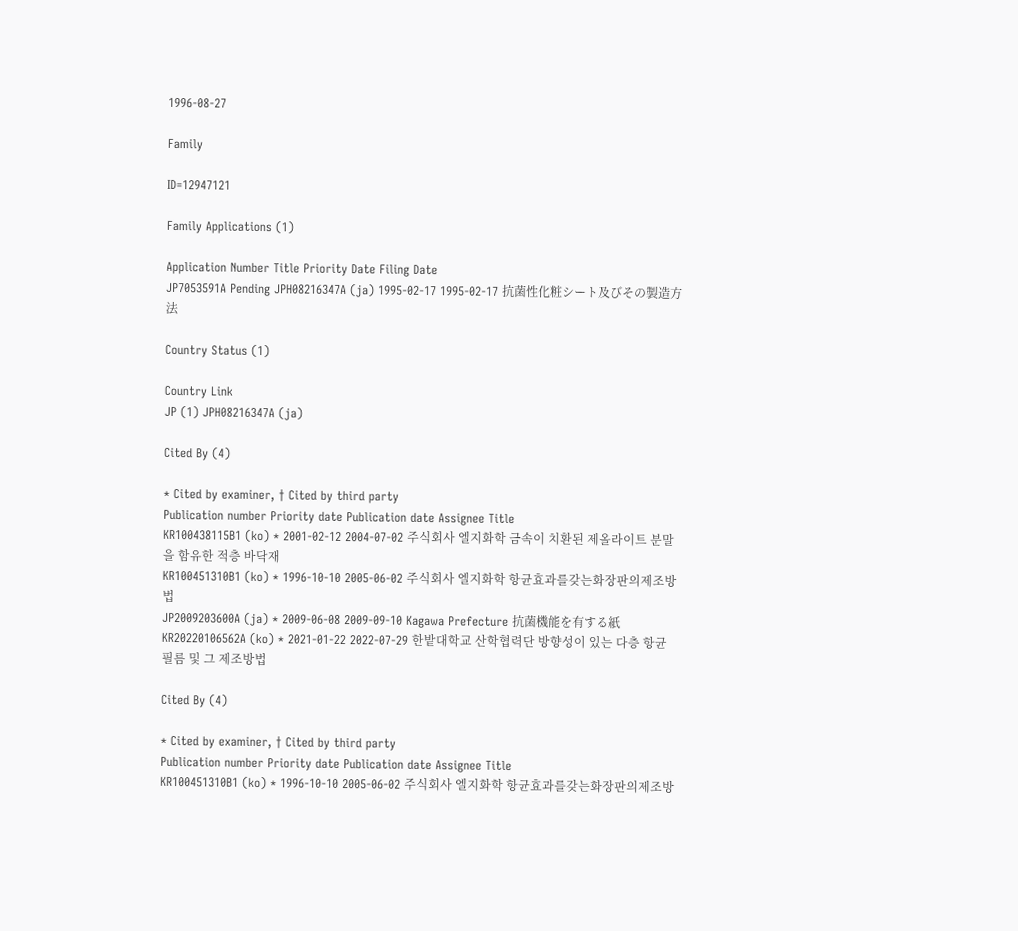1996-08-27

Family

ID=12947121

Family Applications (1)

Application Number Title Priority Date Filing Date
JP7053591A Pending JPH08216347A (ja) 1995-02-17 1995-02-17 抗菌性化粧シート及びその製造方法

Country Status (1)

Country Link
JP (1) JPH08216347A (ja)

Cited By (4)

* Cited by examiner, † Cited by third party
Publication number Priority date Publication date Assignee Title
KR100438115B1 (ko) * 2001-02-12 2004-07-02 주식회사 엘지화학 금속이 치환된 제올라이트 분말을 함유한 적층 바닥재
KR100451310B1 (ko) * 1996-10-10 2005-06-02 주식회사 엘지화학 항균효과를갖는화장판의제조방법
JP2009203600A (ja) * 2009-06-08 2009-09-10 Kagawa Prefecture 抗菌機能を有する紙
KR20220106562A (ko) * 2021-01-22 2022-07-29 한밭대학교 산학협력단 방향성이 있는 다층 항균필름 및 그 제조방법

Cited By (4)

* Cited by examiner, † Cited by third party
Publication number Priority date Publication date Assignee Title
KR100451310B1 (ko) * 1996-10-10 2005-06-02 주식회사 엘지화학 항균효과를갖는화장판의제조방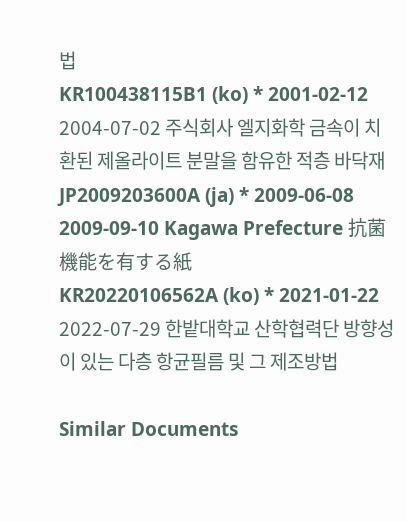법
KR100438115B1 (ko) * 2001-02-12 2004-07-02 주식회사 엘지화학 금속이 치환된 제올라이트 분말을 함유한 적층 바닥재
JP2009203600A (ja) * 2009-06-08 2009-09-10 Kagawa Prefecture 抗菌機能を有する紙
KR20220106562A (ko) * 2021-01-22 2022-07-29 한밭대학교 산학협력단 방향성이 있는 다층 항균필름 및 그 제조방법

Similar Documents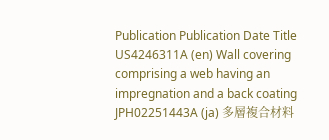Publication Publication Date Title
US4246311A (en) Wall covering comprising a web having an impregnation and a back coating
JPH02251443A (ja) 多層複合材料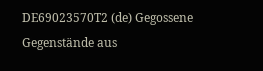DE69023570T2 (de) Gegossene Gegenstände aus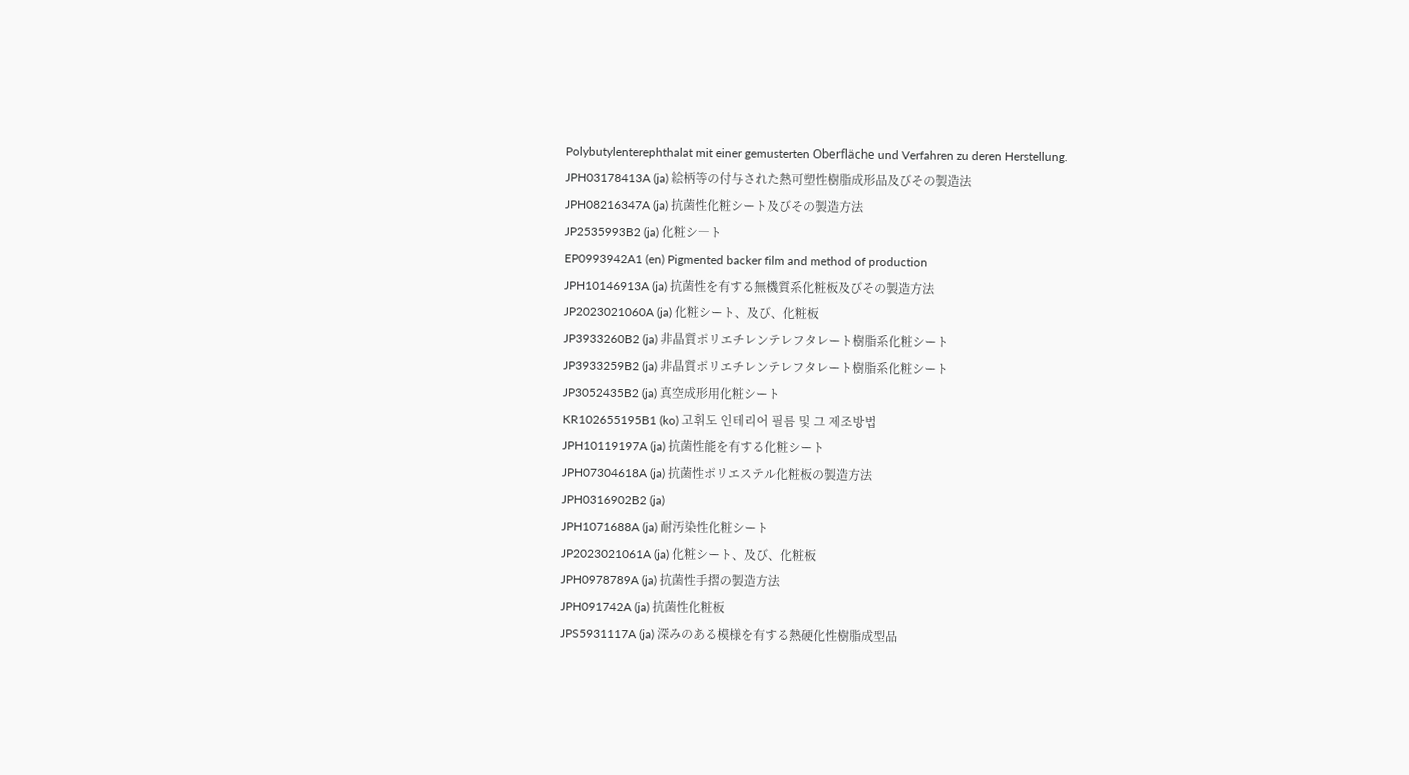Polybutylenterephthalat mit einer gemusterten Oberfläche und Verfahren zu deren Herstellung.
JPH03178413A (ja) 絵柄等の付与された熱可塑性樹脂成形品及びその製造法
JPH08216347A (ja) 抗菌性化粧シート及びその製造方法
JP2535993B2 (ja) 化粧シ―ト
EP0993942A1 (en) Pigmented backer film and method of production
JPH10146913A (ja) 抗菌性を有する無機質系化粧板及びその製造方法
JP2023021060A (ja) 化粧シート、及び、化粧板
JP3933260B2 (ja) 非晶質ポリエチレンテレフタレート樹脂系化粧シート
JP3933259B2 (ja) 非晶質ポリエチレンテレフタレート樹脂系化粧シート
JP3052435B2 (ja) 真空成形用化粧シート
KR102655195B1 (ko) 고휘도 인테리어 필름 및 그 제조방법
JPH10119197A (ja) 抗菌性能を有する化粧シート
JPH07304618A (ja) 抗菌性ポリエステル化粧板の製造方法
JPH0316902B2 (ja)
JPH1071688A (ja) 耐汚染性化粧シート
JP2023021061A (ja) 化粧シート、及び、化粧板
JPH0978789A (ja) 抗菌性手摺の製造方法
JPH091742A (ja) 抗菌性化粧板
JPS5931117A (ja) 深みのある模様を有する熱硬化性樹脂成型品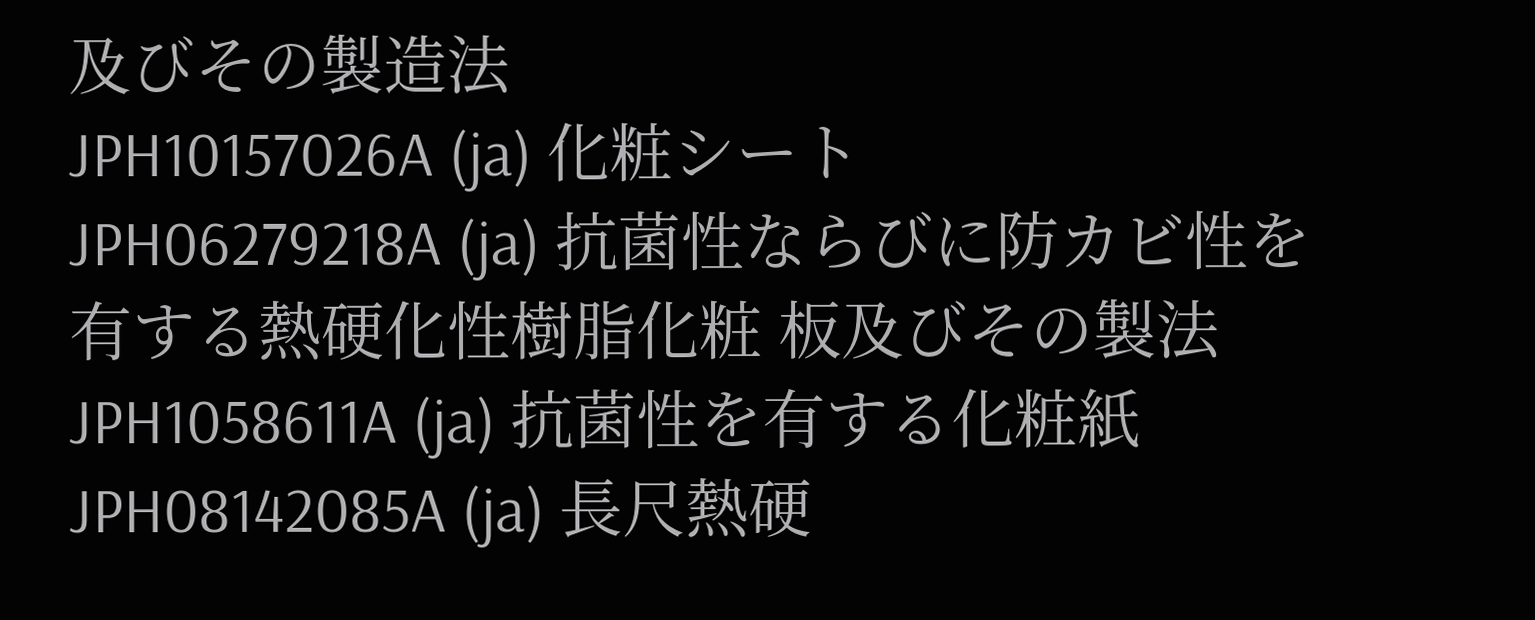及びその製造法
JPH10157026A (ja) 化粧シート
JPH06279218A (ja) 抗菌性ならびに防カビ性を有する熱硬化性樹脂化粧 板及びその製法
JPH1058611A (ja) 抗菌性を有する化粧紙
JPH08142085A (ja) 長尺熱硬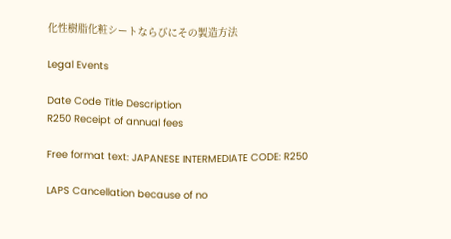化性樹脂化粧シートならびにその製造方法

Legal Events

Date Code Title Description
R250 Receipt of annual fees

Free format text: JAPANESE INTERMEDIATE CODE: R250

LAPS Cancellation because of no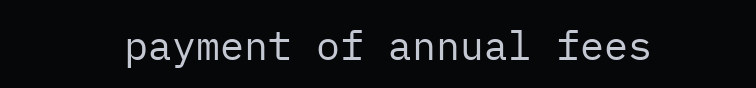payment of annual fees